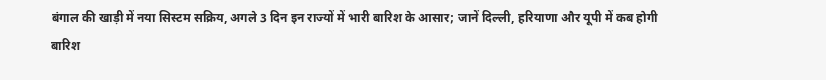बंगाल की खाड़ी में नया सिस्टम सक्रिय, अगले 3 दिन इन राज्यों में भारी बारिश के आसार; जानें दिल्ली, हरियाणा और यूपी में कब होगी बारिश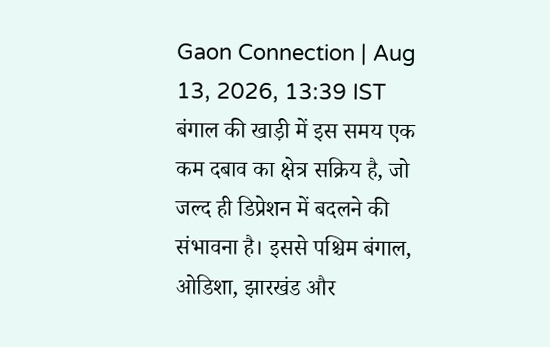Gaon Connection | Aug 13, 2026, 13:39 IST
बंगाल की खाड़ी में इस समय एक कम दबाव का क्षेत्र सक्रिय है, जो जल्द ही डिप्रेशन में बदलने की संभावना है। इससे पश्चिम बंगाल, ओडिशा, झारखंड और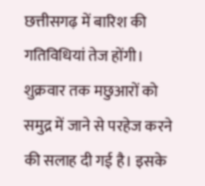छत्तीसगढ़ में बारिश की गतिविधियां तेज होंगी। शुक्रवार तक मछुआरों को समुद्र में जाने से परहेज करने की सलाह दी गई है। इसके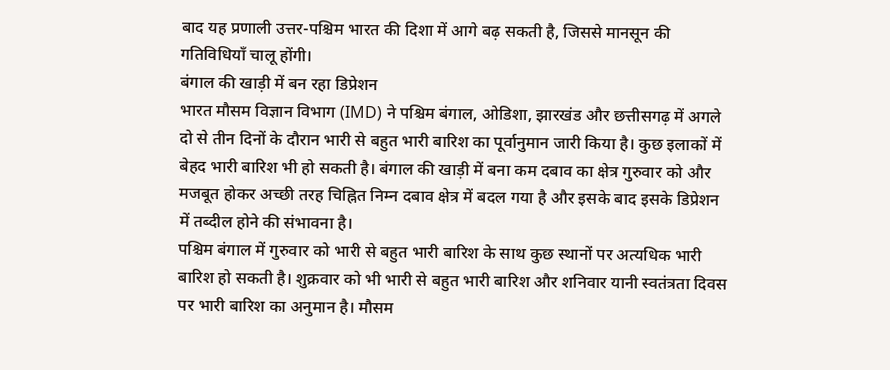बाद यह प्रणाली उत्तर-पश्चिम भारत की दिशा में आगे बढ़ सकती है, जिससे मानसून की गतिविधियाँ चालू होंगी।
बंगाल की खाड़ी में बन रहा डिप्रेशन
भारत मौसम विज्ञान विभाग (IMD) ने पश्चिम बंगाल, ओडिशा, झारखंड और छत्तीसगढ़ में अगले दो से तीन दिनों के दौरान भारी से बहुत भारी बारिश का पूर्वानुमान जारी किया है। कुछ इलाकों में बेहद भारी बारिश भी हो सकती है। बंगाल की खाड़ी में बना कम दबाव का क्षेत्र गुरुवार को और मजबूत होकर अच्छी तरह चिह्नित निम्न दबाव क्षेत्र में बदल गया है और इसके बाद इसके डिप्रेशन में तब्दील होने की संभावना है।
पश्चिम बंगाल में गुरुवार को भारी से बहुत भारी बारिश के साथ कुछ स्थानों पर अत्यधिक भारी बारिश हो सकती है। शुक्रवार को भी भारी से बहुत भारी बारिश और शनिवार यानी स्वतंत्रता दिवस पर भारी बारिश का अनुमान है। मौसम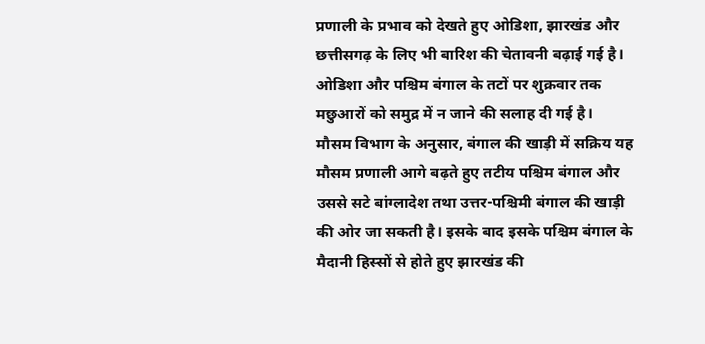प्रणाली के प्रभाव को देखते हुए ओडिशा, झारखंड और छत्तीसगढ़ के लिए भी बारिश की चेतावनी बढ़ाई गई है। ओडिशा और पश्चिम बंगाल के तटों पर शुक्रवार तक मछुआरों को समुद्र में न जाने की सलाह दी गई है।
मौसम विभाग के अनुसार, बंगाल की खाड़ी में सक्रिय यह मौसम प्रणाली आगे बढ़ते हुए तटीय पश्चिम बंगाल और उससे सटे बांग्लादेश तथा उत्तर-पश्चिमी बंगाल की खाड़ी की ओर जा सकती है। इसके बाद इसके पश्चिम बंगाल के मैदानी हिस्सों से होते हुए झारखंड की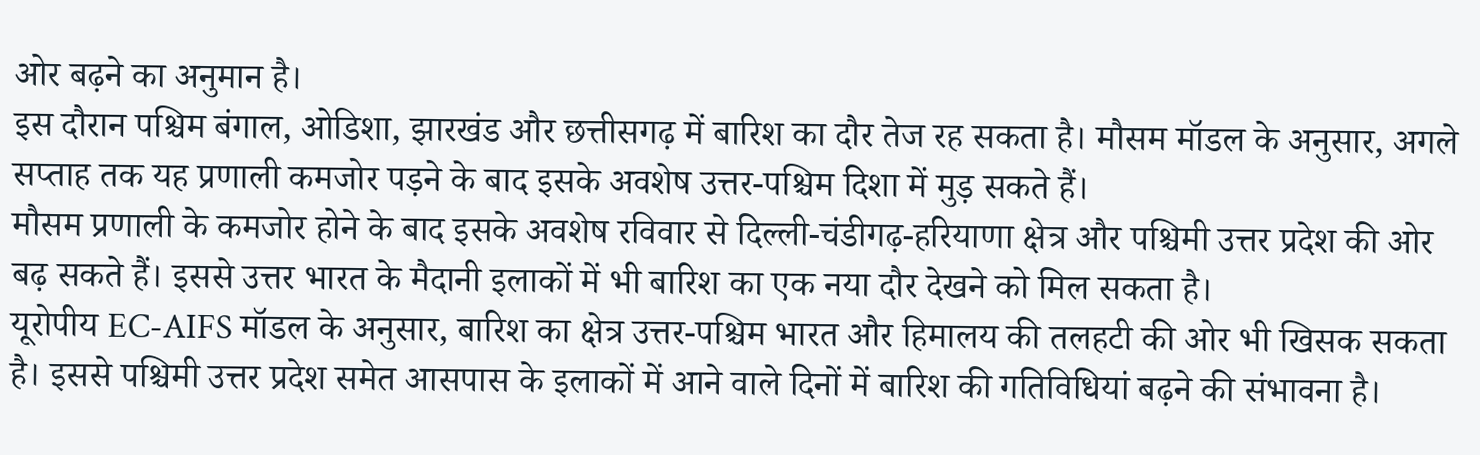ओर बढ़ने का अनुमान है।
इस दौरान पश्चिम बंगाल, ओडिशा, झारखंड और छत्तीसगढ़ में बारिश का दौर तेज रह सकता है। मौसम मॉडल के अनुसार, अगले सप्ताह तक यह प्रणाली कमजोर पड़ने के बाद इसके अवशेष उत्तर-पश्चिम दिशा में मुड़ सकते हैं।
मौसम प्रणाली के कमजोर होने के बाद इसके अवशेष रविवार से दिल्ली-चंडीगढ़-हरियाणा क्षेत्र और पश्चिमी उत्तर प्रदेश की ओर बढ़ सकते हैं। इससे उत्तर भारत के मैदानी इलाकों में भी बारिश का एक नया दौर देखने को मिल सकता है।
यूरोपीय EC-AIFS मॉडल के अनुसार, बारिश का क्षेत्र उत्तर-पश्चिम भारत और हिमालय की तलहटी की ओर भी खिसक सकता है। इससे पश्चिमी उत्तर प्रदेश समेत आसपास के इलाकों में आने वाले दिनों में बारिश की गतिविधियां बढ़ने की संभावना है।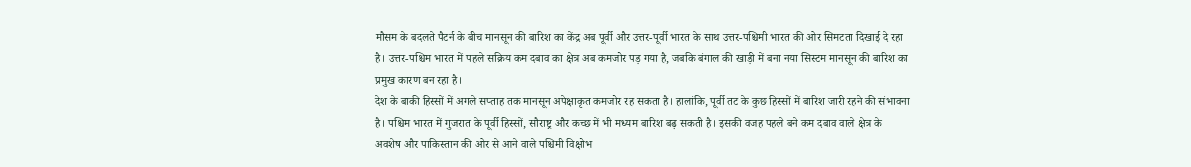मौसम के बदलते पैटर्न के बीच मानसून की बारिश का केंद्र अब पूर्वी और उत्तर-पूर्वी भारत के साथ उत्तर-पश्चिमी भारत की ओर सिमटता दिखाई दे रहा है। उत्तर-पश्चिम भारत में पहले सक्रिय कम दबाव का क्षेत्र अब कमजोर पड़ गया है, जबकि बंगाल की खाड़ी में बना नया सिस्टम मानसून की बारिश का प्रमुख कारण बन रहा है।
देश के बाकी हिस्सों में अगले सप्ताह तक मानसून अपेक्षाकृत कमजोर रह सकता है। हालांकि, पूर्वी तट के कुछ हिस्सों में बारिश जारी रहने की संभावना है। पश्चिम भारत में गुजरात के पूर्वी हिस्सों, सौराष्ट्र और कच्छ में भी मध्यम बारिश बढ़ सकती है। इसकी वजह पहले बने कम दबाव वाले क्षेत्र के अवशेष और पाकिस्तान की ओर से आने वाले पश्चिमी विक्षोभ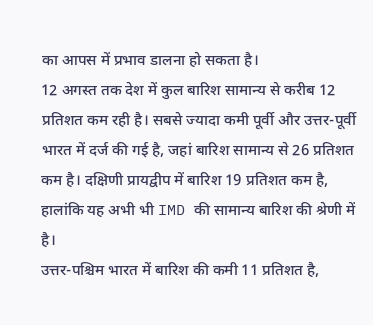का आपस में प्रभाव डालना हो सकता है।
12 अगस्त तक देश में कुल बारिश सामान्य से करीब 12 प्रतिशत कम रही है। सबसे ज्यादा कमी पूर्वी और उत्तर-पूर्वी भारत में दर्ज की गई है, जहां बारिश सामान्य से 26 प्रतिशत कम है। दक्षिणी प्रायद्वीप में बारिश 19 प्रतिशत कम है, हालांकि यह अभी भी IMD की सामान्य बारिश की श्रेणी में है।
उत्तर-पश्चिम भारत में बारिश की कमी 11 प्रतिशत है,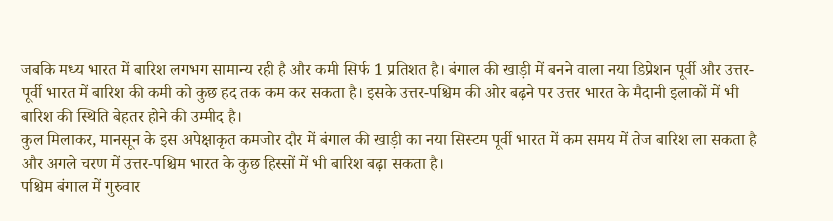जबकि मध्य भारत में बारिश लगभग सामान्य रही है और कमी सिर्फ 1 प्रतिशत है। बंगाल की खाड़ी में बनने वाला नया डिप्रेशन पूर्वी और उत्तर-पूर्वी भारत में बारिश की कमी को कुछ हद तक कम कर सकता है। इसके उत्तर-पश्चिम की ओर बढ़ने पर उत्तर भारत के मैदानी इलाकों में भी बारिश की स्थिति बेहतर होने की उम्मीद है।
कुल मिलाकर, मानसून के इस अपेक्षाकृत कमजोर दौर में बंगाल की खाड़ी का नया सिस्टम पूर्वी भारत में कम समय में तेज बारिश ला सकता है और अगले चरण में उत्तर-पश्चिम भारत के कुछ हिस्सों में भी बारिश बढ़ा सकता है।
पश्चिम बंगाल में गुरुवार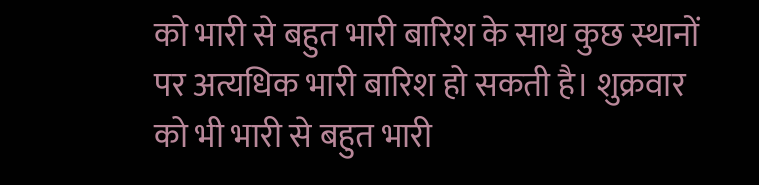को भारी से बहुत भारी बारिश के साथ कुछ स्थानों पर अत्यधिक भारी बारिश हो सकती है। शुक्रवार को भी भारी से बहुत भारी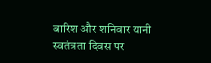बारिश और शनिवार यानी स्वतंत्रता दिवस पर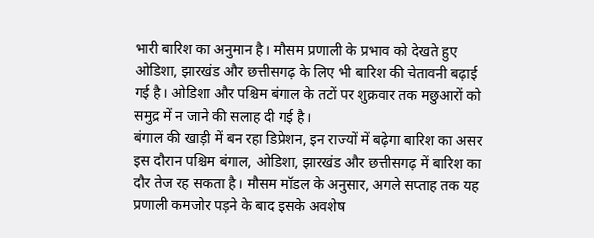भारी बारिश का अनुमान है। मौसम प्रणाली के प्रभाव को देखते हुए ओडिशा, झारखंड और छत्तीसगढ़ के लिए भी बारिश की चेतावनी बढ़ाई गई है। ओडिशा और पश्चिम बंगाल के तटों पर शुक्रवार तक मछुआरों को समुद्र में न जाने की सलाह दी गई है।
बंगाल की खाड़ी में बन रहा डिप्रेशन, इन राज्यों में बढ़ेगा बारिश का असर
इस दौरान पश्चिम बंगाल, ओडिशा, झारखंड और छत्तीसगढ़ में बारिश का दौर तेज रह सकता है। मौसम मॉडल के अनुसार, अगले सप्ताह तक यह प्रणाली कमजोर पड़ने के बाद इसके अवशेष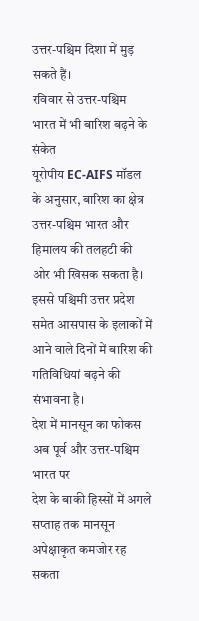उत्तर-पश्चिम दिशा में मुड़ सकते हैं।
रविवार से उत्तर-पश्चिम भारत में भी बारिश बढ़ने के संकेत
यूरोपीय EC-AIFS मॉडल के अनुसार, बारिश का क्षेत्र उत्तर-पश्चिम भारत और हिमालय की तलहटी की ओर भी खिसक सकता है। इससे पश्चिमी उत्तर प्रदेश समेत आसपास के इलाकों में आने वाले दिनों में बारिश की गतिविधियां बढ़ने की संभावना है।
देश में मानसून का फोकस अब पूर्व और उत्तर-पश्चिम भारत पर
देश के बाकी हिस्सों में अगले सप्ताह तक मानसून अपेक्षाकृत कमजोर रह सकता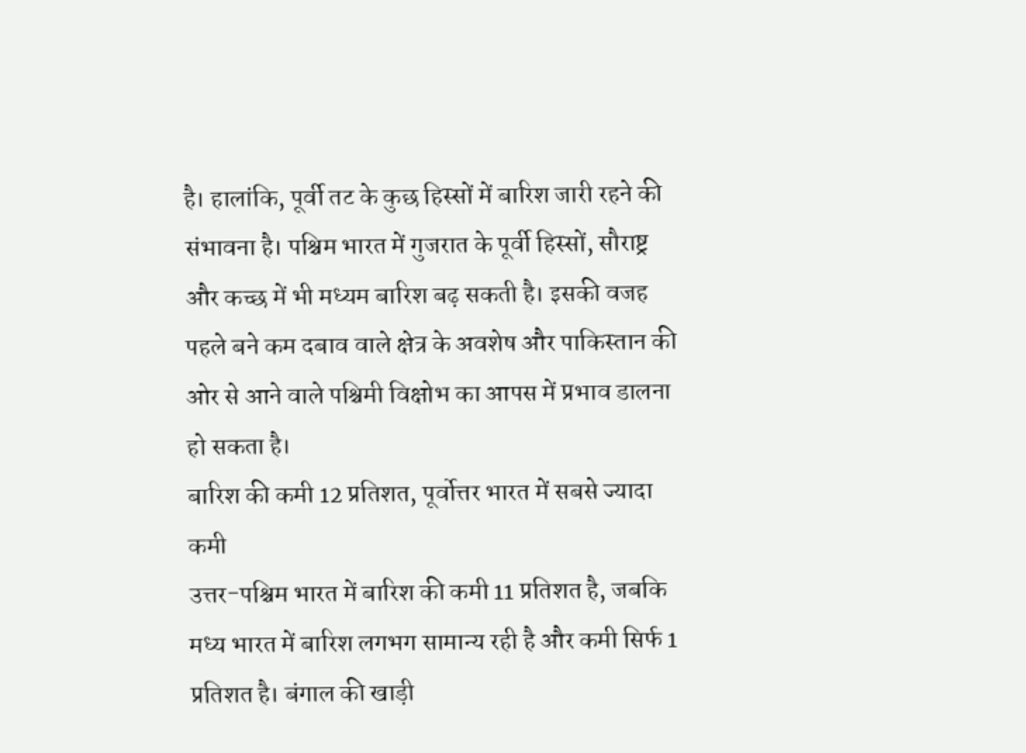है। हालांकि, पूर्वी तट के कुछ हिस्सों में बारिश जारी रहने की संभावना है। पश्चिम भारत में गुजरात के पूर्वी हिस्सों, सौराष्ट्र और कच्छ में भी मध्यम बारिश बढ़ सकती है। इसकी वजह पहले बने कम दबाव वाले क्षेत्र के अवशेष और पाकिस्तान की ओर से आने वाले पश्चिमी विक्षोभ का आपस में प्रभाव डालना हो सकता है।
बारिश की कमी 12 प्रतिशत, पूर्वोत्तर भारत में सबसे ज्यादा कमी
उत्तर-पश्चिम भारत में बारिश की कमी 11 प्रतिशत है, जबकि मध्य भारत में बारिश लगभग सामान्य रही है और कमी सिर्फ 1 प्रतिशत है। बंगाल की खाड़ी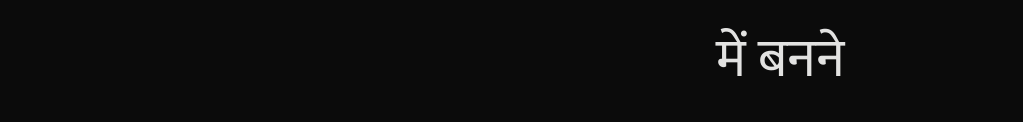में बनने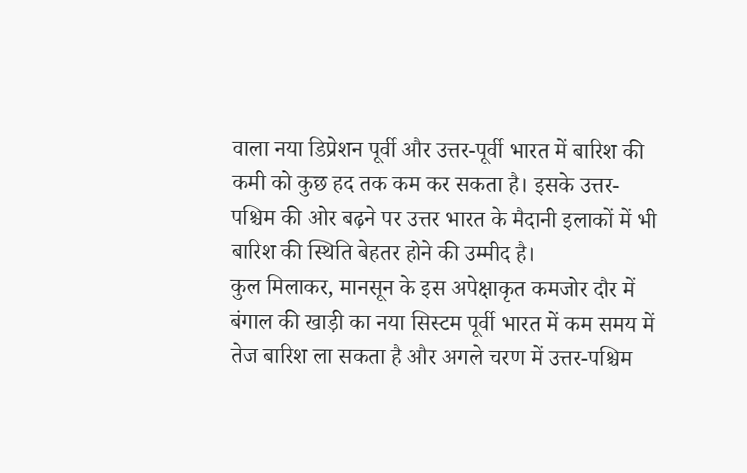वाला नया डिप्रेशन पूर्वी और उत्तर-पूर्वी भारत में बारिश की कमी को कुछ हद तक कम कर सकता है। इसके उत्तर-पश्चिम की ओर बढ़ने पर उत्तर भारत के मैदानी इलाकों में भी बारिश की स्थिति बेहतर होने की उम्मीद है।
कुल मिलाकर, मानसून के इस अपेक्षाकृत कमजोर दौर में बंगाल की खाड़ी का नया सिस्टम पूर्वी भारत में कम समय में तेज बारिश ला सकता है और अगले चरण में उत्तर-पश्चिम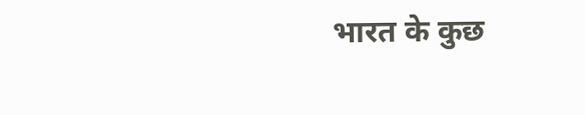भारत के कुछ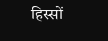हिस्सों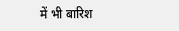में भी बारिश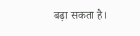बढ़ा सकता है।